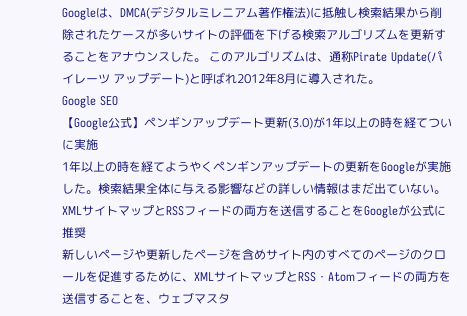Googleは、DMCA(デジタルミレニアム著作権法)に抵触し検索結果から削除されたケースが多いサイトの評価を下げる検索アルゴリズムを更新することをアナウンスした。 このアルゴリズムは、通称Pirate Update(パイレーツ アップデート)と呼ばれ2012年8月に導入された。
Google SEO
【Google公式】ペンギンアップデート更新(3.0)が1年以上の時を経てついに実施
1年以上の時を経てようやくペンギンアップデートの更新をGoogleが実施した。検索結果全体に与える影響などの詳しい情報はまだ出ていない。
XMLサイトマップとRSSフィードの両方を送信することをGoogleが公式に推奨
新しいページや更新したページを含めサイト内のすべてのページのクロールを促進するために、XMLサイトマップとRSS・Atomフィードの両方を送信することを、ウェブマスタ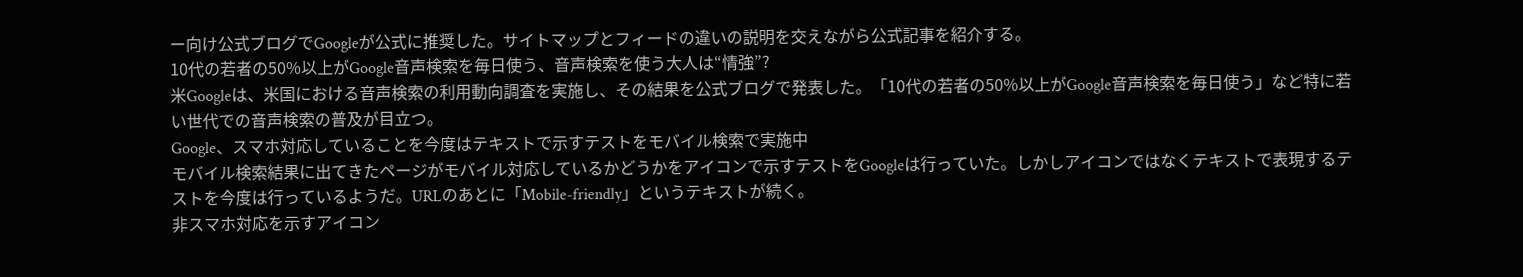ー向け公式ブログでGoogleが公式に推奨した。サイトマップとフィードの違いの説明を交えながら公式記事を紹介する。
10代の若者の50%以上がGoogle音声検索を毎日使う、音声検索を使う大人は“情強”?
米Googleは、米国における音声検索の利用動向調査を実施し、その結果を公式ブログで発表した。「10代の若者の50%以上がGoogle音声検索を毎日使う」など特に若い世代での音声検索の普及が目立つ。
Google、スマホ対応していることを今度はテキストで示すテストをモバイル検索で実施中
モバイル検索結果に出てきたページがモバイル対応しているかどうかをアイコンで示すテストをGoogleは行っていた。しかしアイコンではなくテキストで表現するテストを今度は行っているようだ。URLのあとに「Mobile-friendly」というテキストが続く。
非スマホ対応を示すアイコン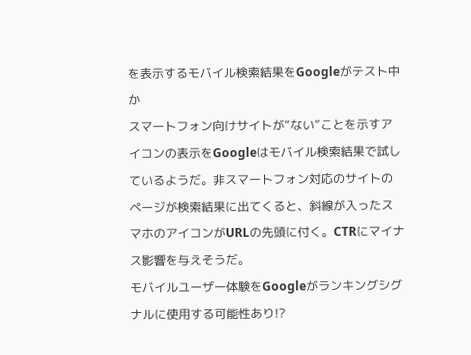を表示するモバイル検索結果をGoogleがテスト中か
スマートフォン向けサイトが“ない”ことを示すアイコンの表示をGoogleはモバイル検索結果で試しているようだ。非スマートフォン対応のサイトのページが検索結果に出てくると、斜線が入ったスマホのアイコンがURLの先頭に付く。CTRにマイナス影響を与えそうだ。
モバイルユーザー体験をGoogleがランキングシグナルに使用する可能性あり!?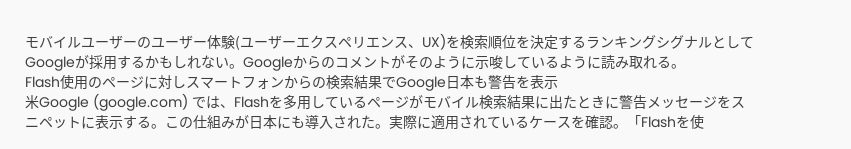モバイルユーザーのユーザー体験(ユーザーエクスペリエンス、UX)を検索順位を決定するランキングシグナルとしてGoogleが採用するかもしれない。Googleからのコメントがそのように示唆しているように読み取れる。
Flash使用のページに対しスマートフォンからの検索結果でGoogle日本も警告を表示
米Google (google.com) では、Flashを多用しているページがモバイル検索結果に出たときに警告メッセージをスニペットに表示する。この仕組みが日本にも導入された。実際に適用されているケースを確認。「Flashを使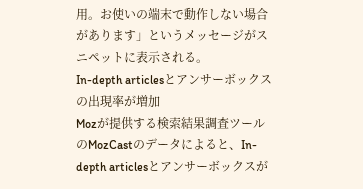用。お使いの端末で動作しない場合があります」というメッセージがスニペットに表示される。
In-depth articlesとアンサーボックスの出現率が増加
Mozが提供する検索結果調査ツールのMozCastのデータによると、In-depth articlesとアンサーボックスが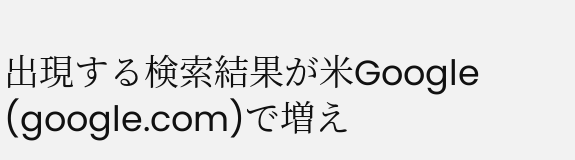出現する検索結果が米Google (google.com)で増え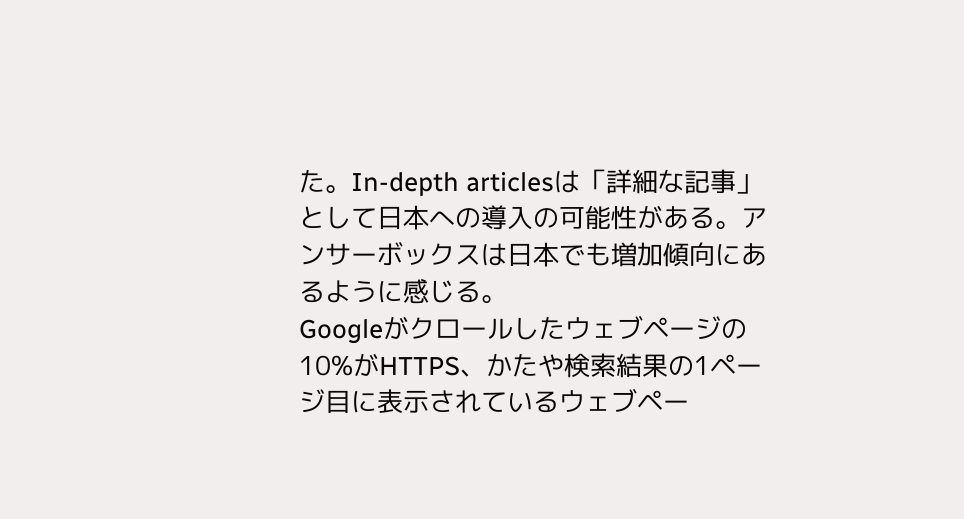た。In-depth articlesは「詳細な記事」として日本への導入の可能性がある。アンサーボックスは日本でも増加傾向にあるように感じる。
Googleがクロールしたウェブページの10%がHTTPS、かたや検索結果の1ページ目に表示されているウェブペー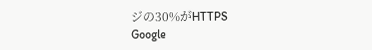ジの30%がHTTPS
Google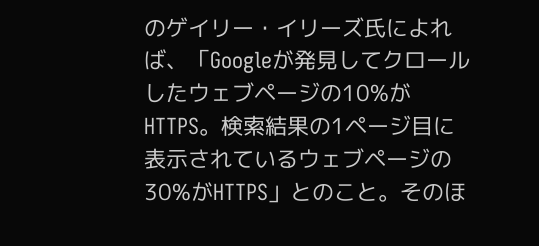のゲイリー・イリーズ氏によれば、「Googleが発見してクロールしたウェブページの10%がHTTPS。検索結果の1ページ目に表示されているウェブページの30%がHTTPS」とのこと。そのほ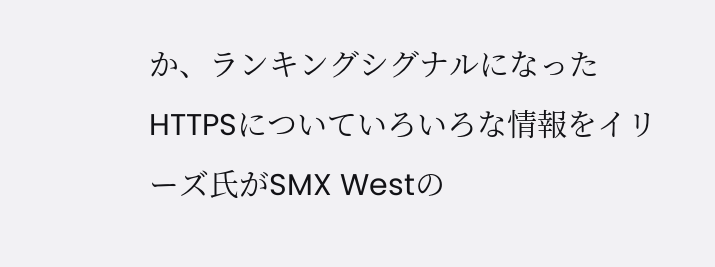か、ランキングシグナルになったHTTPSについていろいろな情報をイリーズ氏がSMX Westの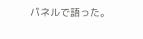パネルで語った。